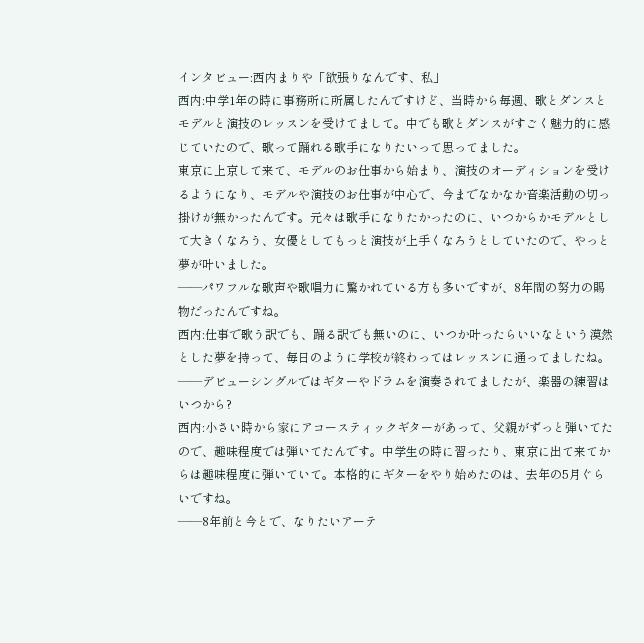インタビュー:西内まりや「欲張りなんです、私」
西内:中学1年の時に事務所に所属したんですけど、当時から毎週、歌とダンスとモデルと演技のレッスンを受けてまして。中でも歌とダンスがすごく魅力的に感じていたので、歌って踊れる歌手になりたいって思ってました。
東京に上京して来て、モデルのお仕事から始まり、演技のオーディションを受けるようになり、モデルや演技のお仕事が中心で、今までなかなか音楽活動の切っ掛けが無かったんです。元々は歌手になりたかったのに、いつからかモデルとして大きくなろう、女優としてもっと演技が上手くなろうとしていたので、やっと夢が叶いました。
――パワフルな歌声や歌唱力に驚かれている方も多いですが、8年間の努力の賜物だったんですね。
西内:仕事で歌う訳でも、踊る訳でも無いのに、いつか叶ったらいいなという漠然とした夢を持って、毎日のように学校が終わってはレッスンに通ってましたね。
――デビューシングルではギターやドラムを演奏されてましたが、楽器の練習はいつから?
西内:小さい時から家にアコースティックギターがあって、父親がずっと弾いてたので、趣味程度では弾いてたんです。中学生の時に習ったり、東京に出て来てからは趣味程度に弾いていて。本格的にギターをやり始めたのは、去年の5月ぐらいですね。
――8年前と今とで、なりたいアーテ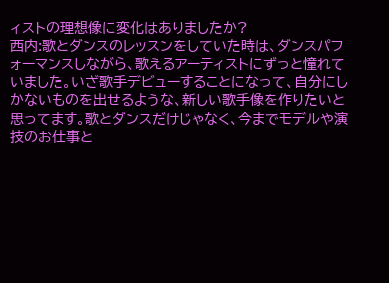ィストの理想像に変化はありましたか?
西内:歌とダンスのレッスンをしていた時は、ダンスパフォーマンスしながら、歌えるアーティストにずっと憧れていました。いざ歌手デビューすることになって、自分にしかないものを出せるような、新しい歌手像を作りたいと思ってます。歌とダンスだけじゃなく、今までモデルや演技のお仕事と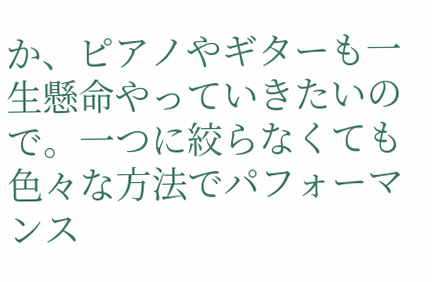か、ピアノやギターも一生懸命やっていきたいので。一つに絞らなくても色々な方法でパフォーマンス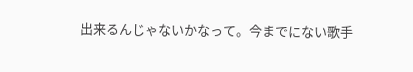出来るんじゃないかなって。今までにない歌手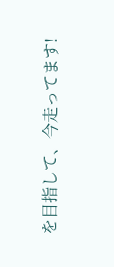を目指して、今走ってます!